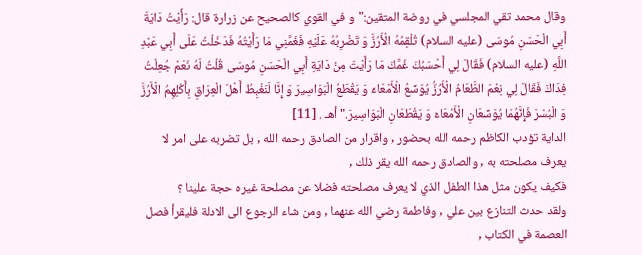وقال محمد تقي المجلسي في روضة المتقين:"و في القوي كالصحيح عن زرارة قال: رَأَيْتُ دَايَةَ أَبِي الْحَسَنِ مُوسَى (عليه السلام) تُلْقِمُهُ الْأَرُزَّ وَ تَضْرِبُهُ عَلَيْهِ فَغَمَّنِي مَا رَأَيْتُهُ فَدَخَلْتُ عَلَى أَبِي عَبْدِ اللَّهِ (عليه السلام) فَقَالَ لِي أَحْسَبُكَ غَمَّكَ مَا رَأَيْتَ مِنْ دَايَةِ أَبِي الْحَسَنِ مُوسَى قُلْتُ لَهُ نَعَمْ جُعِلْتُ فِدَاكَ فَقَالَ لِي نِعْمَ الطَّعَامُ الْأَرُزُّ يُوَسِّعُ الْأَمْعَاءَ وَ يَقْطَعُ الْبَوَاسِيرَ وَ إِنَّا لَنَغْبِطُ أَهْلَ الْعِرَاقِ بِأَكْلِهِمُ الْأَرُزَّ وَ الْبُسْرَ فَإِنَّهُمَا يُوَسِّعَانِ الْأَمْعَاءَ وَ يَقْطَعَانِ الْبَوَاسِيرَ."أهـ . [11]
الداية تؤدب الكاظم رحمه الله بحضور , واقرار من الصادق رحمه الله , بل تضربه على امر لا يعرف مصلحته به , والصادق رحمه الله يقر ذلك ,
فكيف يكون مثل هذا الطفل الذي لا يعرف مصلحته فضلا عن مصلحة غيره حجة علينا ؟
ولقد حدث التنازع بين علي , وفاطمة رضي الله عنهما , ومن شاء الرجوع الى الادلة فليقرأ فصل العصمة في الكتاب ,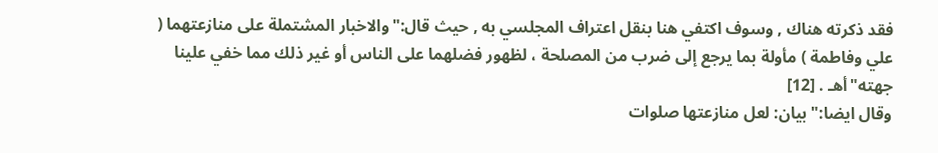فقد ذكرته هناك , وسوف اكتفي هنا بنقل اعتراف المجلسي به , حيث قال:"والاخبار المشتملة على منازعتهما ( علي وفاطمة ) مأولة بما يرجع إلى ضرب من المصلحة ، لظهور فضلهما على الناس أو غير ذلك مما خفي علينا جهته"أهـ . [12]
وقال ايضا:"بيان: لعل منازعتها صلوات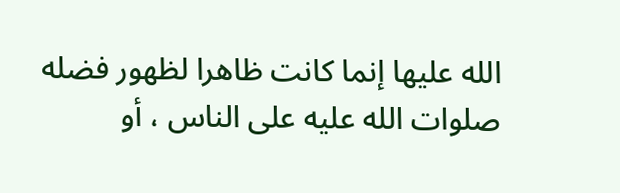الله عليها إنما كانت ظاهرا لظهور فضله صلوات الله عليه على الناس ، أو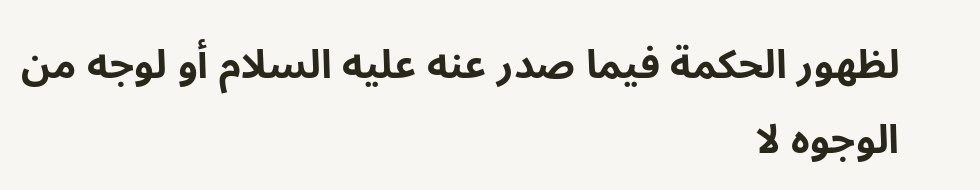لظهور الحكمة فيما صدر عنه عليه السلام أو لوجه من الوجوه لا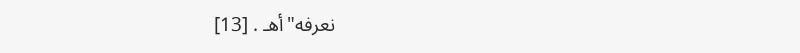نعرفه"أهـ . [13]